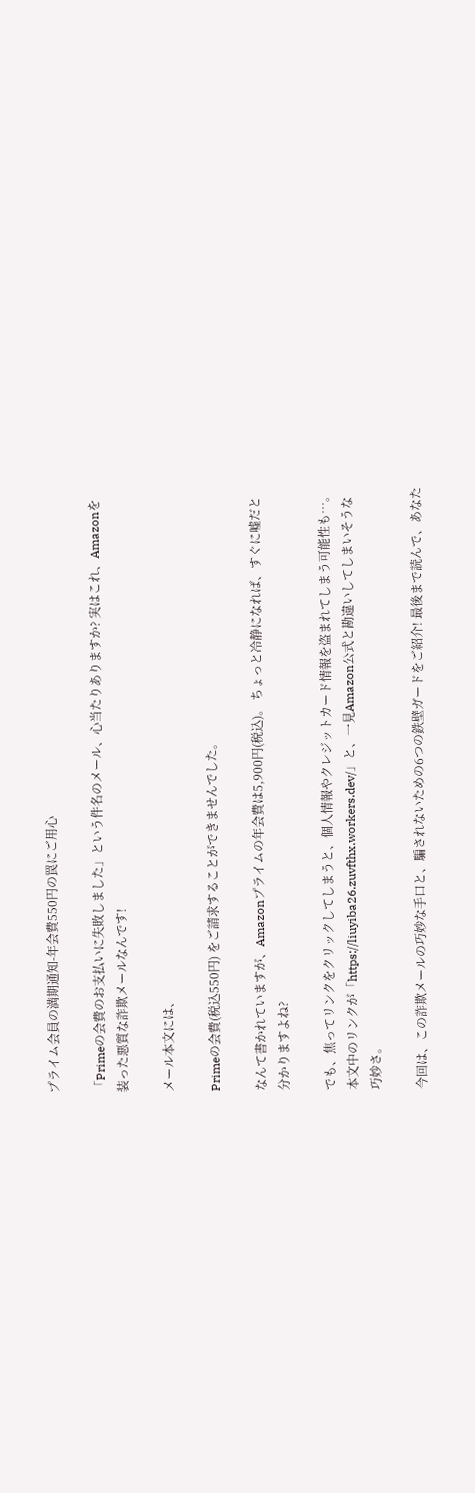プライム会員の満期通知-年会費550円の罠にご用心

「Primeの会費のお支払いに失敗しました」という件名のメール、心当たりありますか? 実はこれ、Amazonを装った悪質な詐欺メールなんです!

メール本文には、

Primeの会費(税込550円) をご請求することができませんでした。

なんて書かれていますが、Amazonプライムの年会費は5,900円(税込)。 ちょっと冷静になれば、すぐに嘘だと分かりますよね?

でも、焦ってリンクをクリックしてしまうと、個人情報やクレジットカード情報を盗まれてしまう可能性も…。 本文中のリンクが「https://liuyiba26.zuvfthx.workers.dev/」と、一見Amazon公式と勘違いしてしまいそうな巧妙さ。

今回は、この詐欺メールの巧妙な手口と、騙されないための6つの鉄壁ガードをご紹介! 最後まで読んで、あなた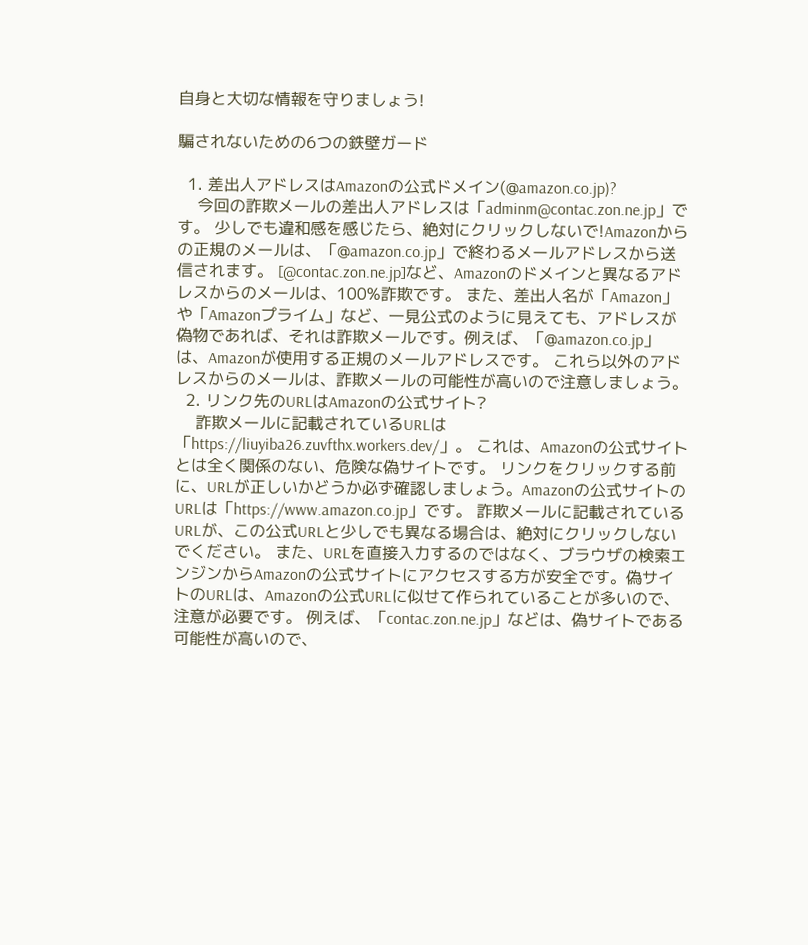自身と大切な情報を守りましょう!

騙されないための6つの鉄壁ガード

  1. 差出人アドレスはAmazonの公式ドメイン(@amazon.co.jp)?
    今回の詐欺メールの差出人アドレスは「adminm@contac.zon.ne.jp」です。 少しでも違和感を感じたら、絶対にクリックしないで!Amazonからの正規のメールは、「@amazon.co.jp」で終わるメールアドレスから送信されます。 [@contac.zon.ne.jp]など、Amazonのドメインと異なるアドレスからのメールは、100%詐欺です。 また、差出人名が「Amazon」や「Amazonプライム」など、一見公式のように見えても、アドレスが偽物であれば、それは詐欺メールです。例えば、「@amazon.co.jp」は、Amazonが使用する正規のメールアドレスです。 これら以外のアドレスからのメールは、詐欺メールの可能性が高いので注意しましょう。
  2. リンク先のURLはAmazonの公式サイト?
    詐欺メールに記載されているURLは「https://liuyiba26.zuvfthx.workers.dev/」。 これは、Amazonの公式サイトとは全く関係のない、危険な偽サイトです。 リンクをクリックする前に、URLが正しいかどうか必ず確認しましょう。Amazonの公式サイトのURLは「https://www.amazon.co.jp」です。 詐欺メールに記載されているURLが、この公式URLと少しでも異なる場合は、絶対にクリックしないでください。 また、URLを直接入力するのではなく、ブラウザの検索エンジンからAmazonの公式サイトにアクセスする方が安全です。偽サイトのURLは、Amazonの公式URLに似せて作られていることが多いので、注意が必要です。 例えば、「contac.zon.ne.jp」などは、偽サイトである可能性が高いので、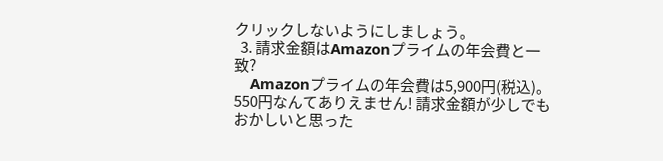クリックしないようにしましょう。
  3. 請求金額はAmazonプライムの年会費と一致?
    Amazonプライムの年会費は5,900円(税込)。 550円なんてありえません! 請求金額が少しでもおかしいと思った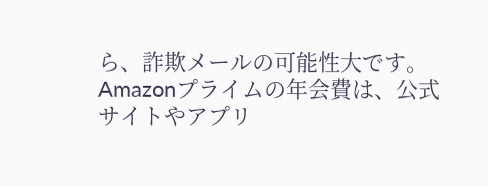ら、詐欺メールの可能性大です。Amazonプライムの年会費は、公式サイトやアプリ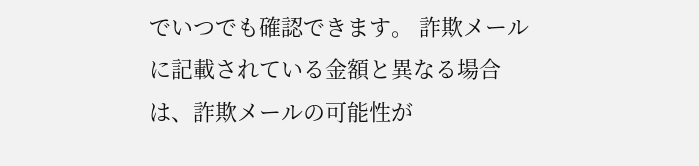でいつでも確認できます。 詐欺メールに記載されている金額と異なる場合は、詐欺メールの可能性が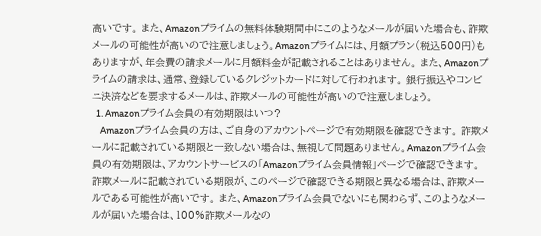高いです。 また、Amazonプライムの無料体験期間中にこのようなメールが届いた場合も、詐欺メールの可能性が高いので注意しましょう。Amazonプライムには、月額プラン(税込500円)もありますが、年会費の請求メールに月額料金が記載されることはありません。 また、Amazonプライムの請求は、通常、登録しているクレジットカードに対して行われます。 銀行振込やコンビニ決済などを要求するメールは、詐欺メールの可能性が高いので注意しましょう。
  1. Amazonプライム会員の有効期限はいつ?
    Amazonプライム会員の方は、ご自身のアカウントページで有効期限を確認できます。 詐欺メールに記載されている期限と一致しない場合は、無視して問題ありません。Amazonプライム会員の有効期限は、アカウントサービスの「Amazonプライム会員情報」ページで確認できます。 詐欺メールに記載されている期限が、このページで確認できる期限と異なる場合は、詐欺メールである可能性が高いです。 また、Amazonプライム会員でないにも関わらず、このようなメールが届いた場合は、100%詐欺メールなの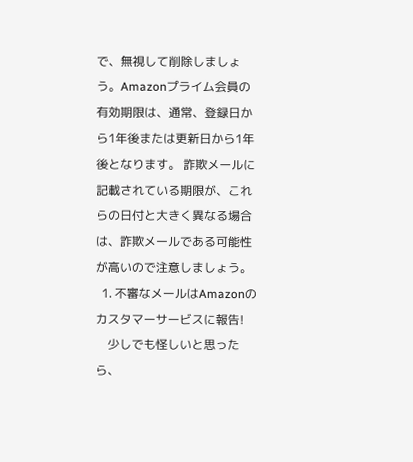で、無視して削除しましょう。Amazonプライム会員の有効期限は、通常、登録日から1年後または更新日から1年後となります。 詐欺メールに記載されている期限が、これらの日付と大きく異なる場合は、詐欺メールである可能性が高いので注意しましょう。
  1. 不審なメールはAmazonのカスタマーサービスに報告!
    少しでも怪しいと思ったら、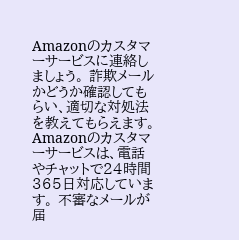Amazonのカスタマーサービスに連絡しましょう。 詐欺メールかどうか確認してもらい、適切な対処法を教えてもらえます。Amazonのカスタマーサービスは、電話やチャットで24時間365日対応しています。 不審なメールが届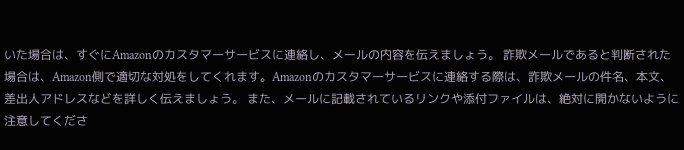いた場合は、すぐにAmazonのカスタマーサービスに連絡し、メールの内容を伝えましょう。 詐欺メールであると判断された場合は、Amazon側で適切な対処をしてくれます。Amazonのカスタマーサービスに連絡する際は、詐欺メールの件名、本文、差出人アドレスなどを詳しく伝えましょう。 また、メールに記載されているリンクや添付ファイルは、絶対に開かないように注意してくださ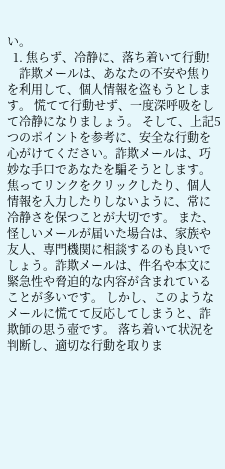い。
  1. 焦らず、冷静に、落ち着いて行動!
    詐欺メールは、あなたの不安や焦りを利用して、個人情報を盗もうとします。 慌てて行動せず、一度深呼吸をして冷静になりましょう。 そして、上記5つのポイントを参考に、安全な行動を心がけてください。詐欺メールは、巧妙な手口であなたを騙そうとします。 焦ってリンクをクリックしたり、個人情報を入力したりしないように、常に冷静さを保つことが大切です。 また、怪しいメールが届いた場合は、家族や友人、専門機関に相談するのも良いでしょう。詐欺メールは、件名や本文に緊急性や脅迫的な内容が含まれていることが多いです。 しかし、このようなメールに慌てて反応してしまうと、詐欺師の思う壺です。 落ち着いて状況を判断し、適切な行動を取りま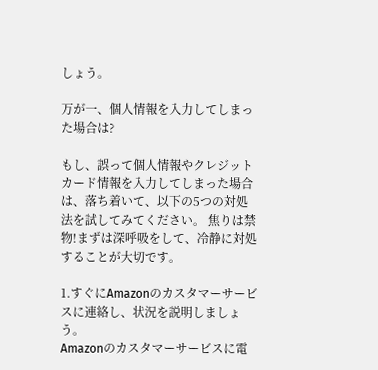しょう。

万が一、個人情報を入力してしまった場合は?

もし、誤って個人情報やクレジットカード情報を入力してしまった場合は、落ち着いて、以下の5つの対処法を試してみてください。 焦りは禁物!まずは深呼吸をして、冷静に対処することが大切です。

1.すぐにAmazonのカスタマーサービスに連絡し、状況を説明しましょう。
Amazonのカスタマーサービスに電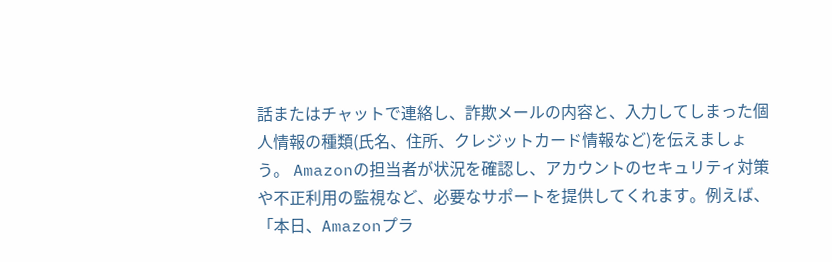話またはチャットで連絡し、詐欺メールの内容と、入力してしまった個人情報の種類(氏名、住所、クレジットカード情報など)を伝えましょう。 Amazonの担当者が状況を確認し、アカウントのセキュリティ対策や不正利用の監視など、必要なサポートを提供してくれます。例えば、「本日、Amazonプラ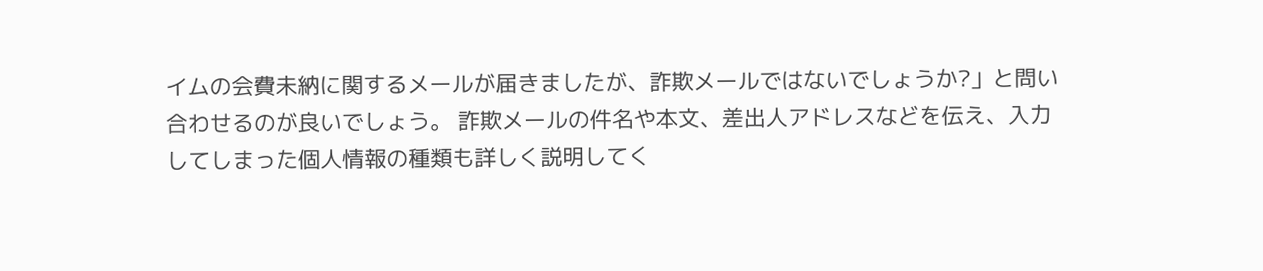イムの会費未納に関するメールが届きましたが、詐欺メールではないでしょうか?」と問い合わせるのが良いでしょう。 詐欺メールの件名や本文、差出人アドレスなどを伝え、入力してしまった個人情報の種類も詳しく説明してく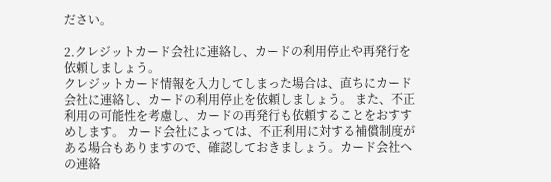ださい。

2.クレジットカード会社に連絡し、カードの利用停止や再発行を依頼しましょう。
クレジットカード情報を入力してしまった場合は、直ちにカード会社に連絡し、カードの利用停止を依頼しましょう。 また、不正利用の可能性を考慮し、カードの再発行も依頼することをおすすめします。 カード会社によっては、不正利用に対する補償制度がある場合もありますので、確認しておきましょう。カード会社への連絡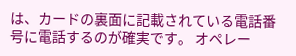は、カードの裏面に記載されている電話番号に電話するのが確実です。 オペレー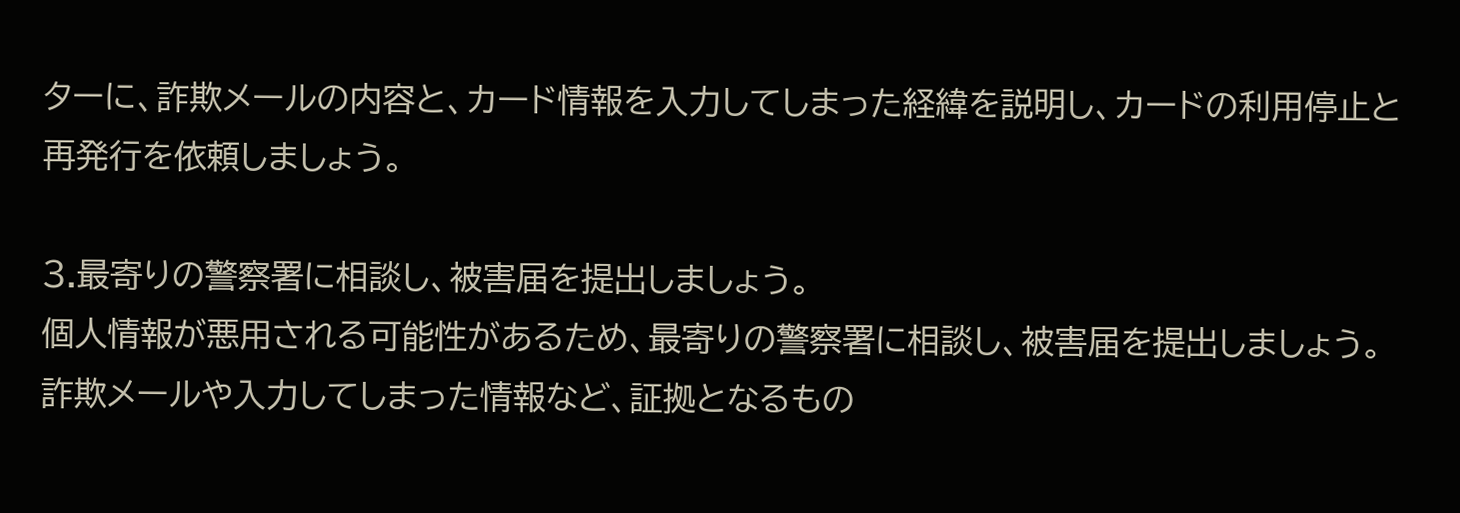ターに、詐欺メールの内容と、カード情報を入力してしまった経緯を説明し、カードの利用停止と再発行を依頼しましょう。

3.最寄りの警察署に相談し、被害届を提出しましょう。
個人情報が悪用される可能性があるため、最寄りの警察署に相談し、被害届を提出しましょう。 詐欺メールや入力してしまった情報など、証拠となるもの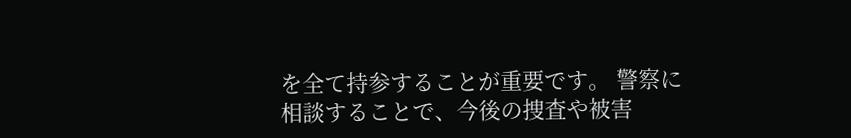を全て持参することが重要です。 警察に相談することで、今後の捜査や被害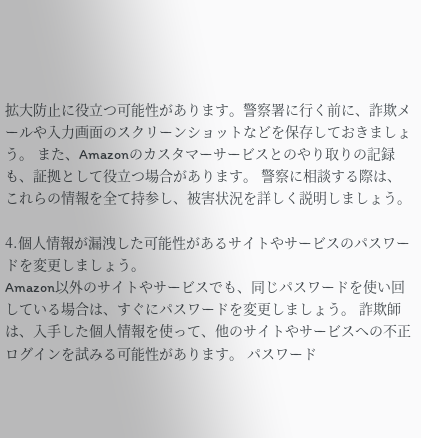拡大防止に役立つ可能性があります。警察署に行く前に、詐欺メールや入力画面のスクリーンショットなどを保存しておきましょう。 また、Amazonのカスタマーサービスとのやり取りの記録も、証拠として役立つ場合があります。 警察に相談する際は、これらの情報を全て持参し、被害状況を詳しく説明しましょう。

4.個人情報が漏洩した可能性があるサイトやサービスのパスワードを変更しましょう。
Amazon以外のサイトやサービスでも、同じパスワードを使い回している場合は、すぐにパスワードを変更しましょう。 詐欺師は、入手した個人情報を使って、他のサイトやサービスへの不正ログインを試みる可能性があります。 パスワード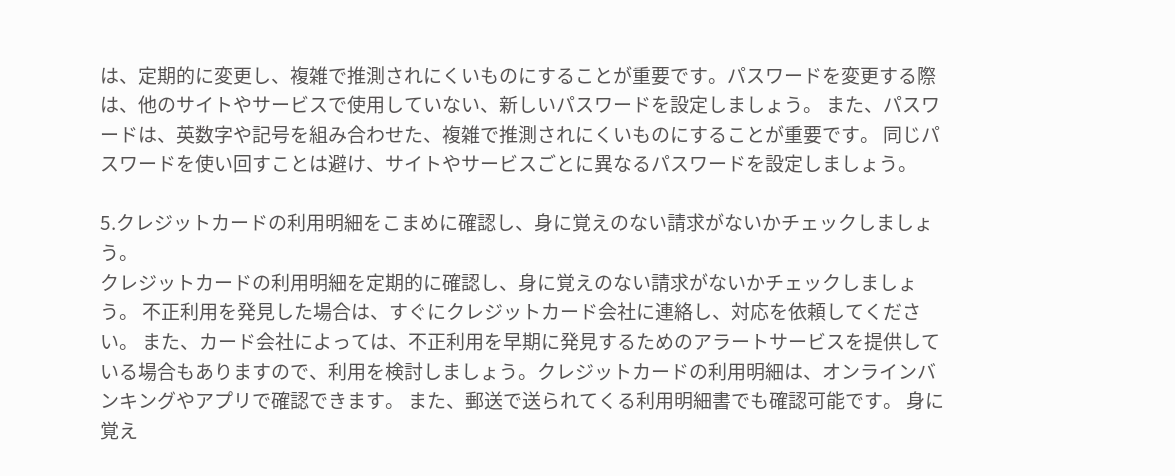は、定期的に変更し、複雑で推測されにくいものにすることが重要です。パスワードを変更する際は、他のサイトやサービスで使用していない、新しいパスワードを設定しましょう。 また、パスワードは、英数字や記号を組み合わせた、複雑で推測されにくいものにすることが重要です。 同じパスワードを使い回すことは避け、サイトやサービスごとに異なるパスワードを設定しましょう。

5.クレジットカードの利用明細をこまめに確認し、身に覚えのない請求がないかチェックしましょう。
クレジットカードの利用明細を定期的に確認し、身に覚えのない請求がないかチェックしましょう。 不正利用を発見した場合は、すぐにクレジットカード会社に連絡し、対応を依頼してください。 また、カード会社によっては、不正利用を早期に発見するためのアラートサービスを提供している場合もありますので、利用を検討しましょう。クレジットカードの利用明細は、オンラインバンキングやアプリで確認できます。 また、郵送で送られてくる利用明細書でも確認可能です。 身に覚え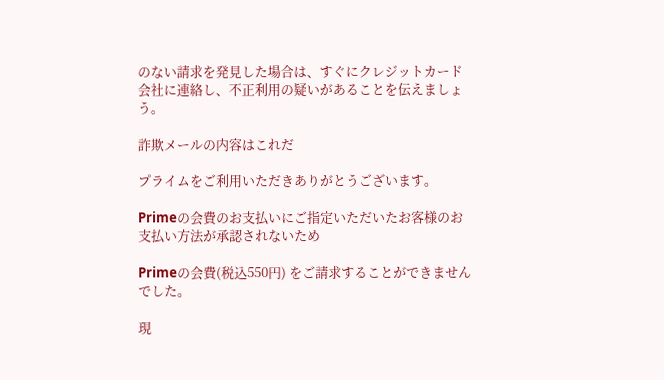のない請求を発見した場合は、すぐにクレジットカード会社に連絡し、不正利用の疑いがあることを伝えましょう。

詐欺メールの内容はこれだ

プライムをご利用いただきありがとうございます。

Primeの会費のお支払いにご指定いただいたお客様のお支払い方法が承認されないため

Primeの会費(税込550円) をご請求することができませんでした。

現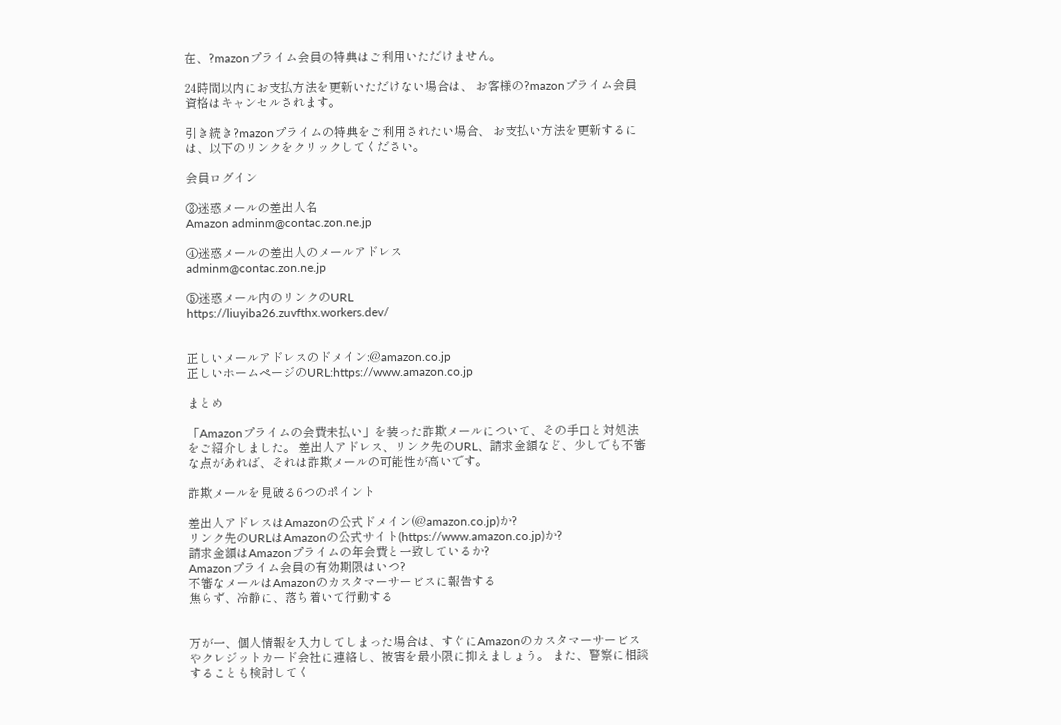在、?mazonプライム会員の特典はご利用いただけません。

24時間以内にお支払方法を更新いただけない場合は、 お客様の?mazonプライム会員資格はキャンセルされます。

引き続き?mazonプライムの特典をご利用されたい場合、 お支払い方法を更新するには、以下のリンクをクリックしてください。

会員ログイン

③迷惑メールの差出人名
Amazon adminm@contac.zon.ne.jp

④迷惑メールの差出人のメールアドレス
adminm@contac.zon.ne.jp

⑤迷惑メール内のリンクのURL
https://liuyiba26.zuvfthx.workers.dev/


正しいメールアドレスのドメイン:@amazon.co.jp
正しいホームページのURL:https://www.amazon.co.jp

まとめ

「Amazonプライムの会費未払い」を装った詐欺メールについて、その手口と対処法をご紹介しました。 差出人アドレス、リンク先のURL、請求金額など、少しでも不審な点があれば、それは詐欺メールの可能性が高いです。

詐欺メールを見破る6つのポイント

差出人アドレスはAmazonの公式ドメイン(@amazon.co.jp)か?
リンク先のURLはAmazonの公式サイト(https://www.amazon.co.jp)か?
請求金額はAmazonプライムの年会費と一致しているか?
Amazonプライム会員の有効期限はいつ?
不審なメールはAmazonのカスタマーサービスに報告する
焦らず、冷静に、落ち着いて行動する


万が一、個人情報を入力してしまった場合は、すぐにAmazonのカスタマーサービスやクレジットカード会社に連絡し、被害を最小限に抑えましょう。 また、警察に相談することも検討してく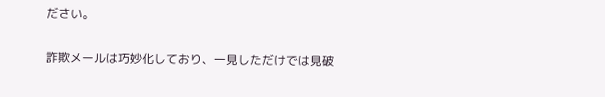ださい。

詐欺メールは巧妙化しており、一見しただけでは見破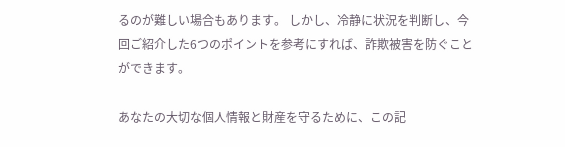るのが難しい場合もあります。 しかし、冷静に状況を判断し、今回ご紹介した6つのポイントを参考にすれば、詐欺被害を防ぐことができます。

あなたの大切な個人情報と財産を守るために、この記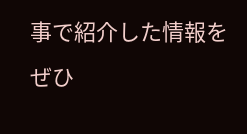事で紹介した情報をぜひ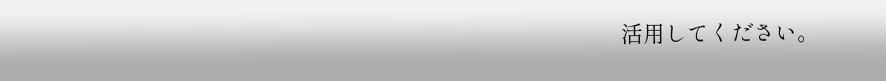活用してください。